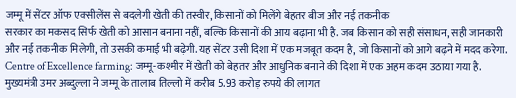जम्मू में सेंटर ऑफ एक्सीलेंस से बदलेगी खेती की तस्वीर, किसानों को मिलेंगे बेहतर बीज और नई तकनीक
सरकार का मकसद सिर्फ खेती को आसान बनाना नहीं, बल्कि किसानों की आय बढ़ाना भी है. जब किसान को सही संसाधन, सही जानकारी और नई तकनीक मिलेगी, तो उसकी कमाई भी बढ़ेगी. यह सेंटर उसी दिशा में एक मजबूत कदम है, जो किसानों को आगे बढ़ने में मदद करेगा.
Centre of Excellence farming: जम्मू-कश्मीर में खेती को बेहतर और आधुनिक बनाने की दिशा में एक अहम कदम उठाया गया है. मुख्यमंत्री उमर अब्दुल्ला ने जम्मू के तालाब तिल्लो में करीब 5.93 करोड़ रुपये की लागत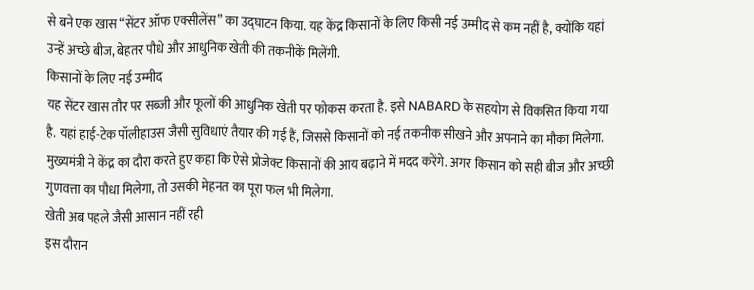से बने एक खास “सेंटर ऑफ एक्सीलेंस” का उद्घाटन किया. यह केंद्र किसानों के लिए किसी नई उम्मीद से कम नहीं है, क्योंकि यहां उन्हें अच्छे बीज, बेहतर पौधे और आधुनिक खेती की तकनीकें मिलेंगी.
किसानों के लिए नई उम्मीद
यह सेंटर खास तौर पर सब्जी और फूलों की आधुनिक खेती पर फोकस करता है. इसे NABARD के सहयोग से विकसित किया गया है. यहां हाई-टेक पॉलीहाउस जैसी सुविधाएं तैयार की गई हैं, जिससे किसानों को नई तकनीक सीखने और अपनाने का मौका मिलेगा. मुख्यमंत्री ने केंद्र का दौरा करते हुए कहा कि ऐसे प्रोजेक्ट किसानों की आय बढ़ाने में मदद करेंगे. अगर किसान को सही बीज और अच्छी गुणवत्ता का पौधा मिलेगा, तो उसकी मेहनत का पूरा फल भी मिलेगा.
खेती अब पहले जैसी आसान नहीं रही
इस दौरान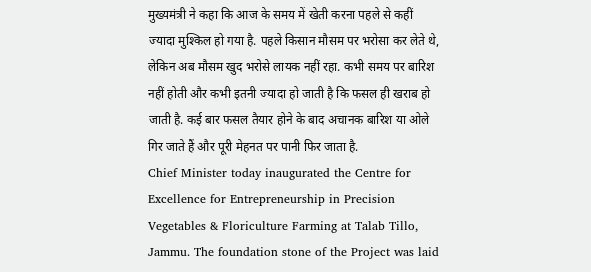मुख्यमंत्री ने कहा कि आज के समय में खेती करना पहले से कहीं ज्यादा मुश्किल हो गया है. पहले किसान मौसम पर भरोसा कर लेते थे, लेकिन अब मौसम खुद भरोसे लायक नहीं रहा. कभी समय पर बारिश नहीं होती और कभी इतनी ज्यादा हो जाती है कि फसल ही खराब हो जाती है. कई बार फसल तैयार होने के बाद अचानक बारिश या ओले गिर जाते हैं और पूरी मेहनत पर पानी फिर जाता है.
Chief Minister today inaugurated the Centre for Excellence for Entrepreneurship in Precision Vegetables & Floriculture Farming at Talab Tillo, Jammu. The foundation stone of the Project was laid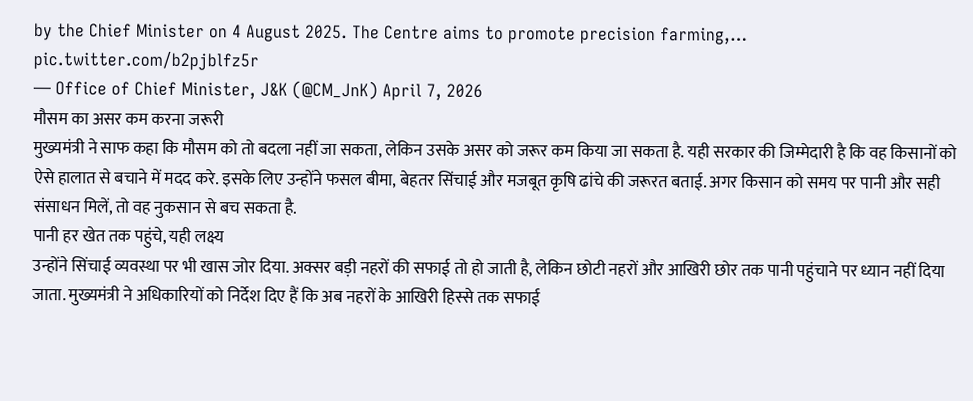by the Chief Minister on 4 August 2025. The Centre aims to promote precision farming,… pic.twitter.com/b2pjblfz5r
— Office of Chief Minister, J&K (@CM_JnK) April 7, 2026
मौसम का असर कम करना जरूरी
मुख्यमंत्री ने साफ कहा कि मौसम को तो बदला नहीं जा सकता, लेकिन उसके असर को जरूर कम किया जा सकता है. यही सरकार की जिम्मेदारी है कि वह किसानों को ऐसे हालात से बचाने में मदद करे. इसके लिए उन्होंने फसल बीमा, बेहतर सिंचाई और मजबूत कृषि ढांचे की जरूरत बताई. अगर किसान को समय पर पानी और सही संसाधन मिलें, तो वह नुकसान से बच सकता है.
पानी हर खेत तक पहुंचे, यही लक्ष्य
उन्होंने सिंचाई व्यवस्था पर भी खास जोर दिया. अक्सर बड़ी नहरों की सफाई तो हो जाती है, लेकिन छोटी नहरों और आखिरी छोर तक पानी पहुंचाने पर ध्यान नहीं दिया जाता. मुख्यमंत्री ने अधिकारियों को निर्देश दिए हैं कि अब नहरों के आखिरी हिस्से तक सफाई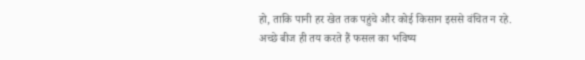हो, ताकि पानी हर खेत तक पहुंचे और कोई किसान इससे वंचित न रहे.
अच्छे बीज ही तय करते हैं फसल का भविष्य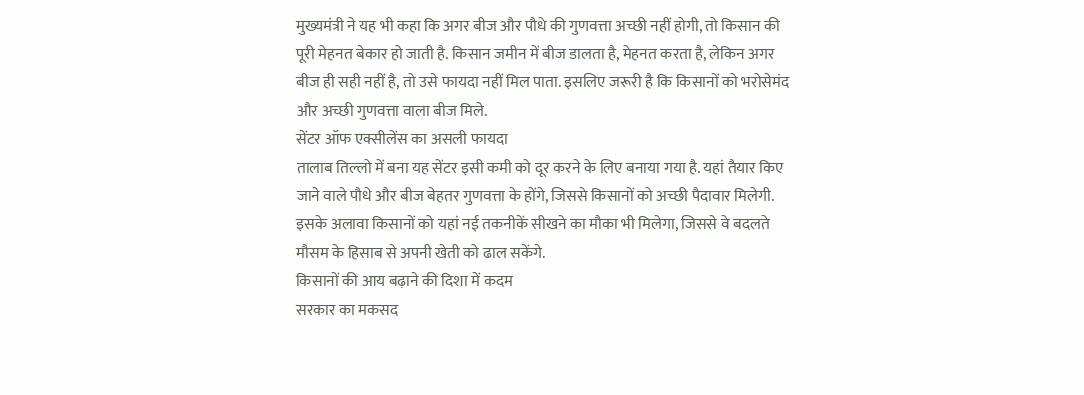मुख्यमंत्री ने यह भी कहा कि अगर बीज और पौधे की गुणवत्ता अच्छी नहीं होगी, तो किसान की पूरी मेहनत बेकार हो जाती है. किसान जमीन में बीज डालता है, मेहनत करता है, लेकिन अगर बीज ही सही नहीं है, तो उसे फायदा नहीं मिल पाता. इसलिए जरूरी है कि किसानों को भरोसेमंद और अच्छी गुणवत्ता वाला बीज मिले.
सेंटर ऑफ एक्सीलेंस का असली फायदा
तालाब तिल्लो में बना यह सेंटर इसी कमी को दूर करने के लिए बनाया गया है. यहां तैयार किए जाने वाले पौधे और बीज बेहतर गुणवत्ता के होंगे, जिससे किसानों को अच्छी पैदावार मिलेगी. इसके अलावा किसानों को यहां नई तकनीकें सीखने का मौका भी मिलेगा, जिससे वे बदलते मौसम के हिसाब से अपनी खेती को ढाल सकेंगे.
किसानों की आय बढ़ाने की दिशा में कदम
सरकार का मकसद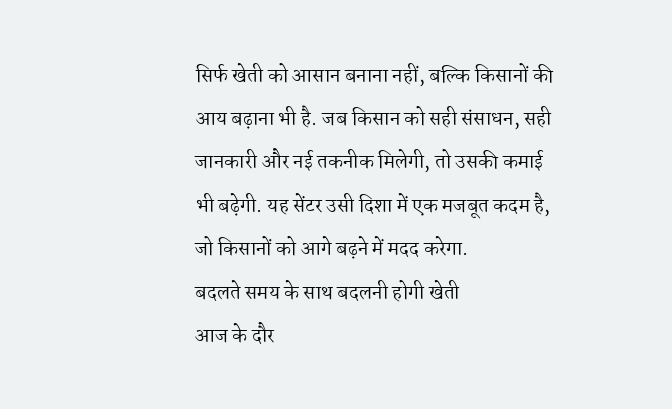सिर्फ खेती को आसान बनाना नहीं, बल्कि किसानों की आय बढ़ाना भी है. जब किसान को सही संसाधन, सही जानकारी और नई तकनीक मिलेगी, तो उसकी कमाई भी बढ़ेगी. यह सेंटर उसी दिशा में एक मजबूत कदम है, जो किसानों को आगे बढ़ने में मदद करेगा.
बदलते समय के साथ बदलनी होगी खेती
आज के दौर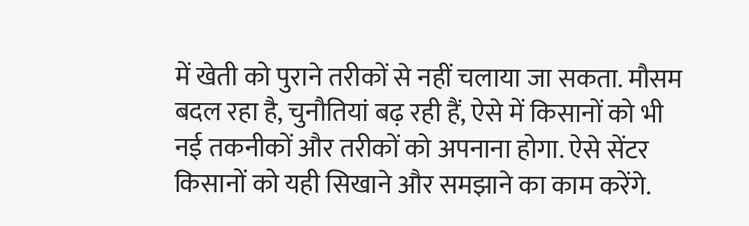में खेती को पुराने तरीकों से नहीं चलाया जा सकता. मौसम बदल रहा है, चुनौतियां बढ़ रही हैं, ऐसे में किसानों को भी नई तकनीकों और तरीकों को अपनाना होगा. ऐसे सेंटर किसानों को यही सिखाने और समझाने का काम करेंगे.